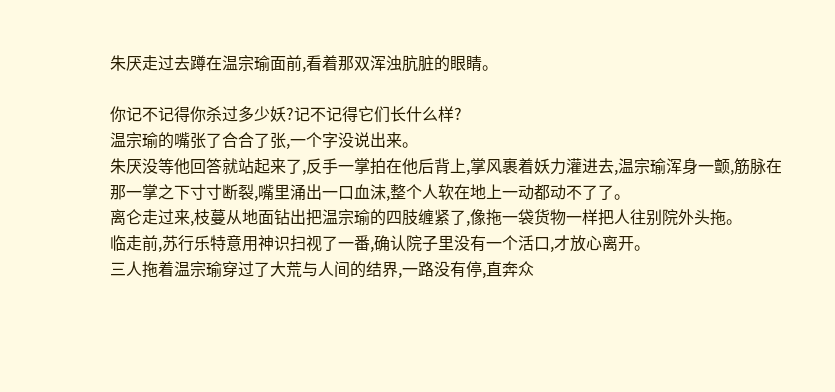朱厌走过去蹲在温宗瑜面前,看着那双浑浊肮脏的眼睛。

你记不记得你杀过多少妖?记不记得它们长什么样?
温宗瑜的嘴张了合合了张,一个字没说出来。
朱厌没等他回答就站起来了,反手一掌拍在他后背上,掌风裹着妖力灌进去,温宗瑜浑身一颤,筋脉在那一掌之下寸寸断裂,嘴里涌出一口血沫,整个人软在地上一动都动不了了。
离仑走过来,枝蔓从地面钻出把温宗瑜的四肢缠紧了,像拖一袋货物一样把人往别院外头拖。
临走前,苏行乐特意用神识扫视了一番,确认院子里没有一个活口,才放心离开。
三人拖着温宗瑜穿过了大荒与人间的结界,一路没有停,直奔众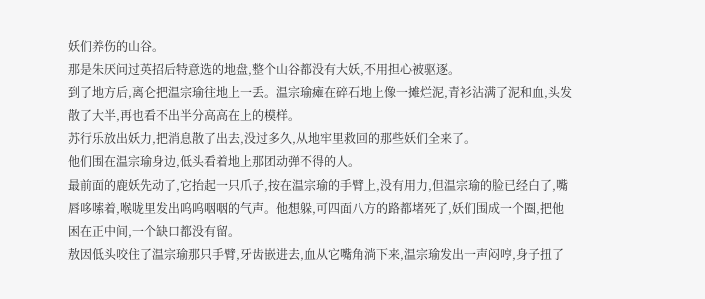妖们养伤的山谷。
那是朱厌问过英招后特意选的地盘,整个山谷都没有大妖,不用担心被驱逐。
到了地方后,离仑把温宗瑜往地上一丢。温宗瑜瘫在碎石地上像一摊烂泥,青衫沾满了泥和血,头发散了大半,再也看不出半分高高在上的模样。
苏行乐放出妖力,把消息散了出去,没过多久,从地牢里救回的那些妖们全来了。
他们围在温宗瑜身边,低头看着地上那团动弹不得的人。
最前面的鹿妖先动了,它抬起一只爪子,按在温宗瑜的手臂上,没有用力,但温宗瑜的脸已经白了,嘴唇哆嗦着,喉咙里发出呜呜咽咽的气声。他想躲,可四面八方的路都堵死了,妖们围成一个圈,把他困在正中间,一个缺口都没有留。
敖因低头咬住了温宗瑜那只手臂,牙齿嵌进去,血从它嘴角淌下来,温宗瑜发出一声闷哼,身子扭了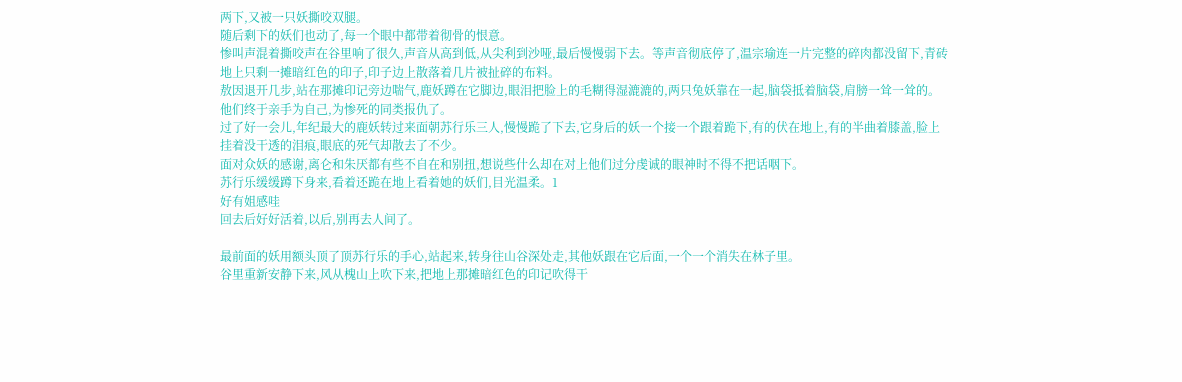两下,又被一只妖撕咬双腿。
随后剩下的妖们也动了,每一个眼中都带着彻骨的恨意。
惨叫声混着撕咬声在谷里响了很久,声音从高到低,从尖利到沙哑,最后慢慢弱下去。等声音彻底停了,温宗瑜连一片完整的碎肉都没留下,青砖地上只剩一摊暗红色的印子,印子边上散落着几片被扯碎的布料。
敖因退开几步,站在那摊印记旁边喘气,鹿妖蹲在它脚边,眼泪把脸上的毛糊得湿漉漉的,两只兔妖靠在一起,脑袋抵着脑袋,肩膀一耸一耸的。
他们终于亲手为自己,为惨死的同类报仇了。
过了好一会儿,年纪最大的鹿妖转过来面朝苏行乐三人,慢慢跪了下去,它身后的妖一个接一个跟着跪下,有的伏在地上,有的半曲着膝盖,脸上挂着没干透的泪痕,眼底的死气却散去了不少。
面对众妖的感谢,离仑和朱厌都有些不自在和别扭,想说些什么却在对上他们过分虔诚的眼神时不得不把话咽下。
苏行乐缓缓蹲下身来,看着还跪在地上看着她的妖们,目光温柔。1
好有姐感哇
回去后好好活着,以后,别再去人间了。

最前面的妖用额头顶了顶苏行乐的手心,站起来,转身往山谷深处走,其他妖跟在它后面,一个一个消失在林子里。
谷里重新安静下来,风从槐山上吹下来,把地上那摊暗红色的印记吹得干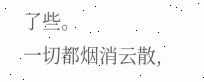了些。
一切都烟消云散,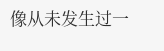像从未发生过一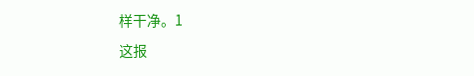样干净。1
这报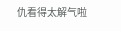仇看得太解气啦